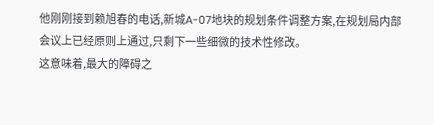他刚刚接到赖旭春的电话,新城A-07地块的规划条件调整方案,在规划局内部会议上已经原则上通过,只剩下一些细微的技术性修改。
这意味着,最大的障碍之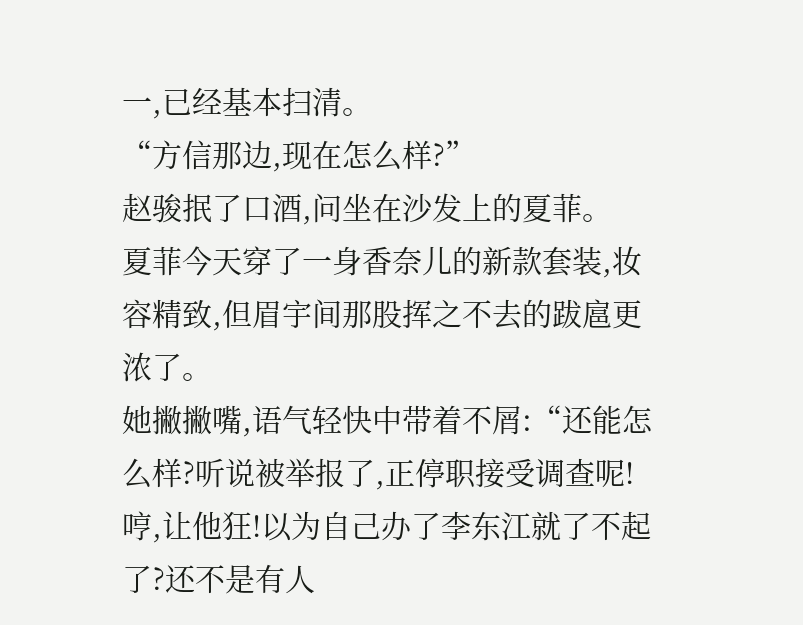一,已经基本扫清。
“方信那边,现在怎么样?”
赵骏抿了口酒,问坐在沙发上的夏菲。
夏菲今天穿了一身香奈儿的新款套装,妆容精致,但眉宇间那股挥之不去的跋扈更浓了。
她撇撇嘴,语气轻快中带着不屑:“还能怎么样?听说被举报了,正停职接受调查呢!哼,让他狂!以为自己办了李东江就了不起了?还不是有人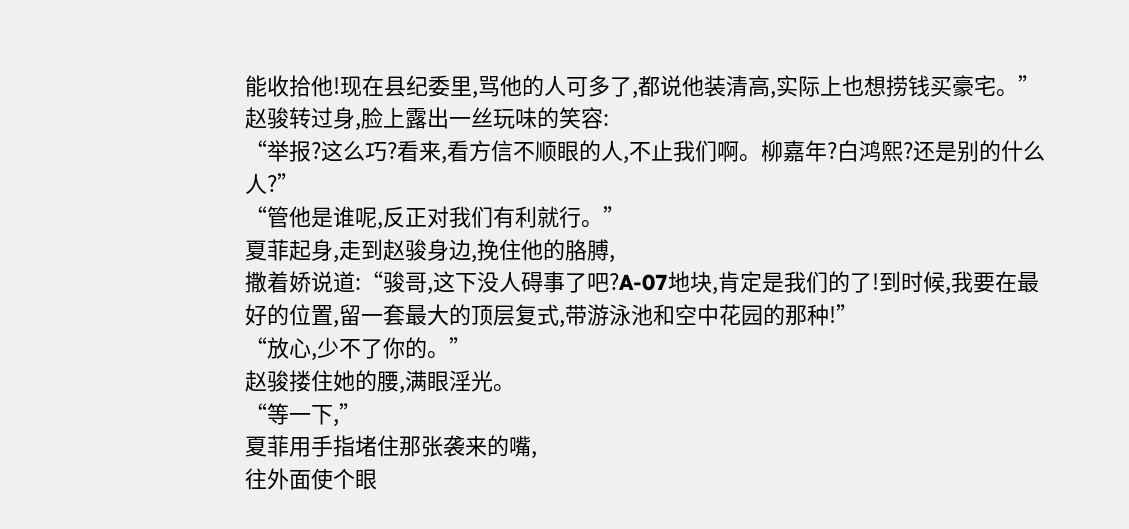能收拾他!现在县纪委里,骂他的人可多了,都说他装清高,实际上也想捞钱买豪宅。”
赵骏转过身,脸上露出一丝玩味的笑容:
“举报?这么巧?看来,看方信不顺眼的人,不止我们啊。柳嘉年?白鸿熙?还是别的什么人?”
“管他是谁呢,反正对我们有利就行。”
夏菲起身,走到赵骏身边,挽住他的胳膊,
撒着娇说道:“骏哥,这下没人碍事了吧?A-07地块,肯定是我们的了!到时候,我要在最好的位置,留一套最大的顶层复式,带游泳池和空中花园的那种!”
“放心,少不了你的。”
赵骏搂住她的腰,满眼淫光。
“等一下,”
夏菲用手指堵住那张袭来的嘴,
往外面使个眼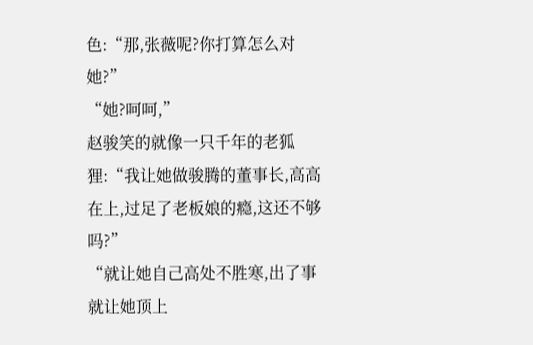色:“那,张薇呢?你打算怎么对她?”
“她?呵呵,”
赵骏笑的就像一只千年的老狐狸:“我让她做骏腾的董事长,高高在上,过足了老板娘的瘾,这还不够吗?”
“就让她自己高处不胜寒,出了事就让她顶上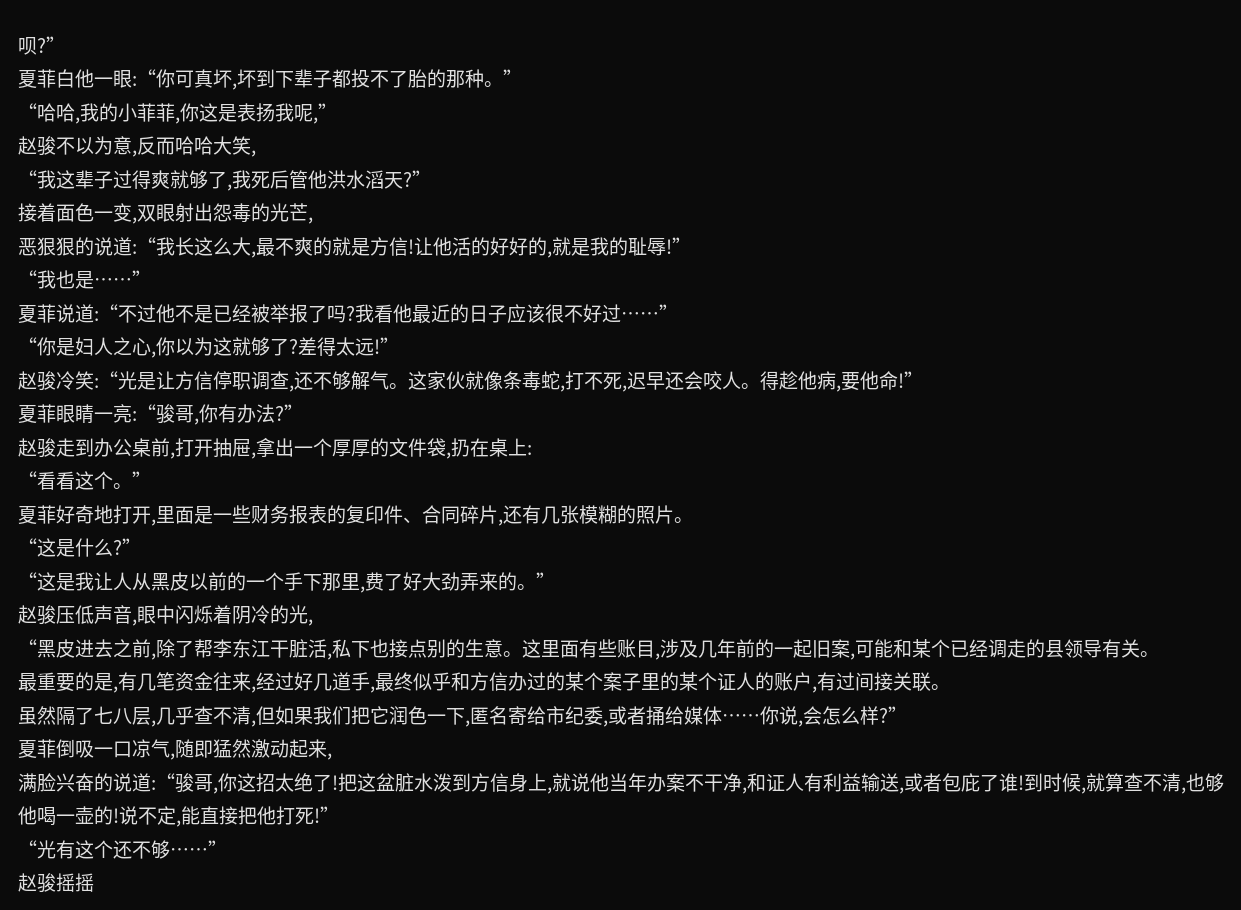呗?”
夏菲白他一眼:“你可真坏,坏到下辈子都投不了胎的那种。”
“哈哈,我的小菲菲,你这是表扬我呢,”
赵骏不以为意,反而哈哈大笑,
“我这辈子过得爽就够了,我死后管他洪水滔天?”
接着面色一变,双眼射出怨毒的光芒,
恶狠狠的说道:“我长这么大,最不爽的就是方信!让他活的好好的,就是我的耻辱!”
“我也是……”
夏菲说道:“不过他不是已经被举报了吗?我看他最近的日子应该很不好过……”
“你是妇人之心,你以为这就够了?差得太远!”
赵骏冷笑:“光是让方信停职调查,还不够解气。这家伙就像条毒蛇,打不死,迟早还会咬人。得趁他病,要他命!”
夏菲眼睛一亮:“骏哥,你有办法?”
赵骏走到办公桌前,打开抽屉,拿出一个厚厚的文件袋,扔在桌上:
“看看这个。”
夏菲好奇地打开,里面是一些财务报表的复印件、合同碎片,还有几张模糊的照片。
“这是什么?”
“这是我让人从黑皮以前的一个手下那里,费了好大劲弄来的。”
赵骏压低声音,眼中闪烁着阴冷的光,
“黑皮进去之前,除了帮李东江干脏活,私下也接点别的生意。这里面有些账目,涉及几年前的一起旧案,可能和某个已经调走的县领导有关。
最重要的是,有几笔资金往来,经过好几道手,最终似乎和方信办过的某个案子里的某个证人的账户,有过间接关联。
虽然隔了七八层,几乎查不清,但如果我们把它润色一下,匿名寄给市纪委,或者捅给媒体……你说,会怎么样?”
夏菲倒吸一口凉气,随即猛然激动起来,
满脸兴奋的说道:“骏哥,你这招太绝了!把这盆脏水泼到方信身上,就说他当年办案不干净,和证人有利益输送,或者包庇了谁!到时候,就算查不清,也够他喝一壶的!说不定,能直接把他打死!”
“光有这个还不够……”
赵骏摇摇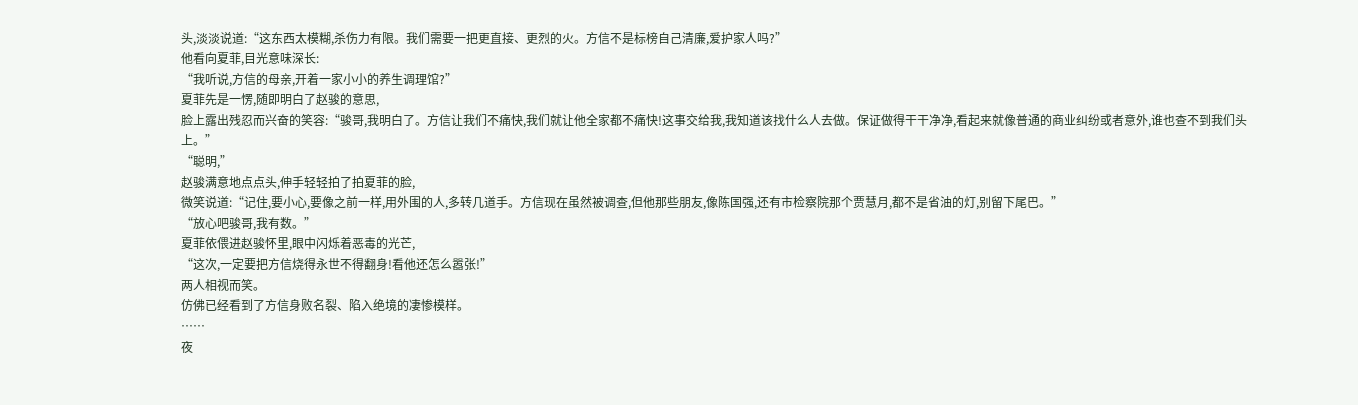头,淡淡说道:“这东西太模糊,杀伤力有限。我们需要一把更直接、更烈的火。方信不是标榜自己清廉,爱护家人吗?”
他看向夏菲,目光意味深长:
“我听说,方信的母亲,开着一家小小的养生调理馆?”
夏菲先是一愣,随即明白了赵骏的意思,
脸上露出残忍而兴奋的笑容:“骏哥,我明白了。方信让我们不痛快,我们就让他全家都不痛快!这事交给我,我知道该找什么人去做。保证做得干干净净,看起来就像普通的商业纠纷或者意外,谁也查不到我们头上。”
“聪明,”
赵骏满意地点点头,伸手轻轻拍了拍夏菲的脸,
微笑说道:“记住,要小心,要像之前一样,用外围的人,多转几道手。方信现在虽然被调查,但他那些朋友,像陈国强,还有市检察院那个贾慧月,都不是省油的灯,别留下尾巴。”
“放心吧骏哥,我有数。”
夏菲依偎进赵骏怀里,眼中闪烁着恶毒的光芒,
“这次,一定要把方信烧得永世不得翻身!看他还怎么嚣张!”
两人相视而笑。
仿佛已经看到了方信身败名裂、陷入绝境的凄惨模样。
……
夜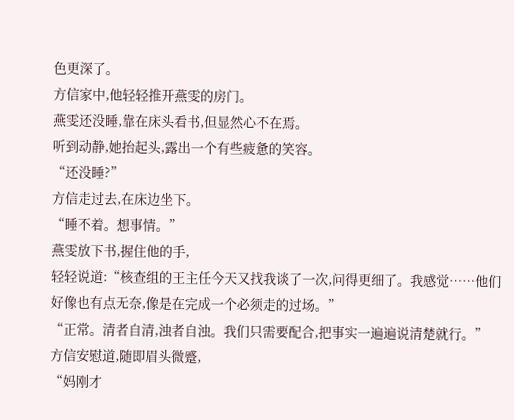色更深了。
方信家中,他轻轻推开燕雯的房门。
燕雯还没睡,靠在床头看书,但显然心不在焉。
听到动静,她抬起头,露出一个有些疲惫的笑容。
“还没睡?”
方信走过去,在床边坐下。
“睡不着。想事情。”
燕雯放下书,握住他的手,
轻轻说道:“核查组的王主任今天又找我谈了一次,问得更细了。我感觉……他们好像也有点无奈,像是在完成一个必须走的过场。”
“正常。清者自清,浊者自浊。我们只需要配合,把事实一遍遍说清楚就行。”
方信安慰道,随即眉头微蹙,
“妈刚才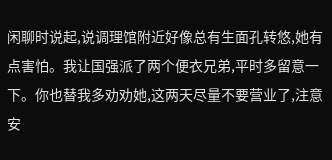闲聊时说起,说调理馆附近好像总有生面孔转悠,她有点害怕。我让国强派了两个便衣兄弟,平时多留意一下。你也替我多劝劝她,这两天尽量不要营业了,注意安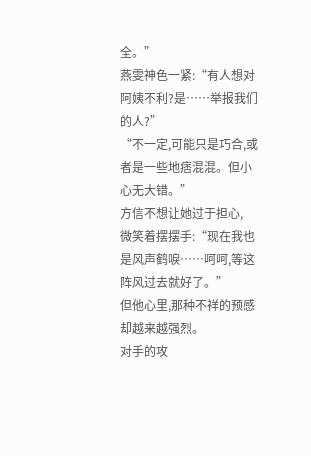全。”
燕雯神色一紧:“有人想对阿姨不利?是……举报我们的人?”
“不一定,可能只是巧合,或者是一些地痞混混。但小心无大错。”
方信不想让她过于担心,
微笑着摆摆手:“现在我也是风声鹤唳……呵呵,等这阵风过去就好了。”
但他心里,那种不祥的预感却越来越强烈。
对手的攻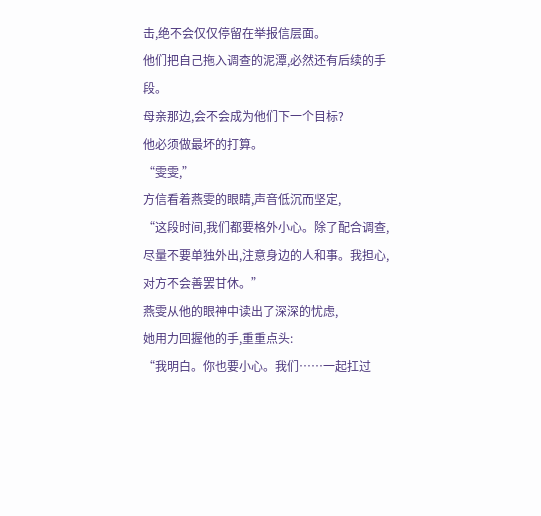击,绝不会仅仅停留在举报信层面。
他们把自己拖入调查的泥潭,必然还有后续的手段。
母亲那边,会不会成为他们下一个目标?
他必须做最坏的打算。
“雯雯,”
方信看着燕雯的眼睛,声音低沉而坚定,
“这段时间,我们都要格外小心。除了配合调查,尽量不要单独外出,注意身边的人和事。我担心,对方不会善罢甘休。”
燕雯从他的眼神中读出了深深的忧虑,
她用力回握他的手,重重点头:
“我明白。你也要小心。我们……一起扛过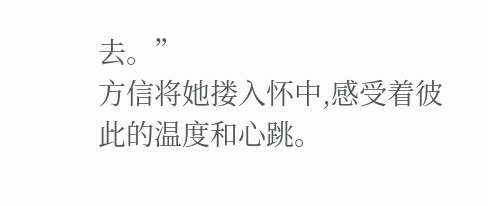去。”
方信将她搂入怀中,感受着彼此的温度和心跳。